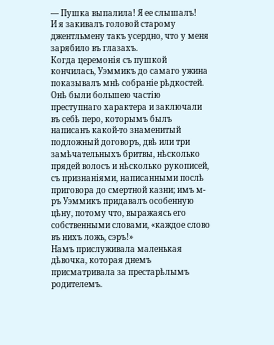— Пушка выпалила! Я ее слышалъ!
И я закивалъ головой старому джентльмену такъ усердно, что у меня зарябило въ глазахъ.
Когда церемонія съ пушкой кончилась, Уэммикъ до самаго ужина показывалъ мнѣ собраніе рѣдкостей. Онѣ были большею частію преступнаго характера и заключали въ себѣ перо, которымъ былъ написанъ какой-то знаменитый подложный договоръ, двѣ или три замѣчательныхъ бритвы, нѣсколько прядей волосъ и нѣсколько рукописей, съ признаніями, написанными послѣ приговора до смертной казни; имъ м-ръ Уэммикъ придавалъ особенную цѣну, потому что, выражаясь его собственными словами, «каждое слово въ нихъ ложь, сэръ!»
Намъ прислуживала маленькая дѣвочка, которая днемъ присматривала за престарѣлымъ родителемъ.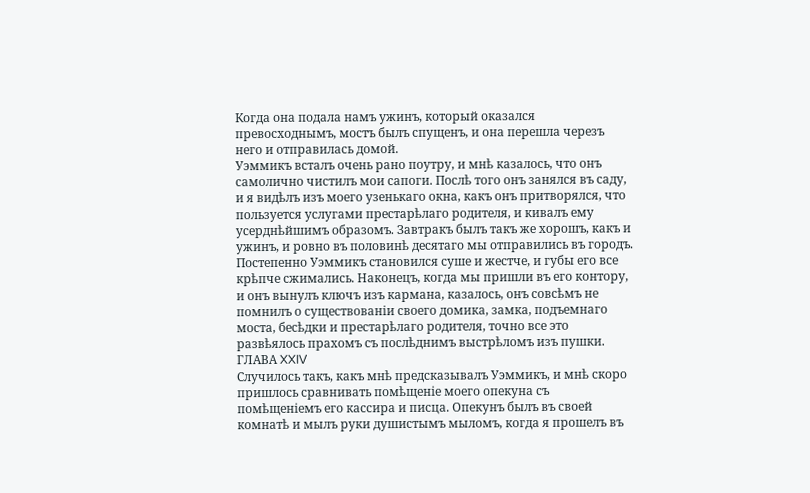Когда она подала намъ ужинъ, который оказался превосходнымъ, мостъ былъ спущенъ, и она перешла черезъ него и отправилась домой.
Уэммикъ всталъ очень рано поутру, и мнѣ казалось, что онъ самолично чистилъ мои сапоги. Послѣ того онъ занялся въ саду, и я видѣлъ изъ моего узенькаго окна, какъ онъ притворялся, что пользуется услугами престарѣлаго родителя, и кивалъ ему усерднѣйшимъ образомъ. Завтракъ былъ такъ же хорошъ, какъ и ужинъ, и ровно въ половинѣ десятаго мы отправились въ городъ. Постепенно Уэммикъ становился суше и жестче, и губы его все крѣпче сжимались. Наконецъ, когда мы пришли въ его контору, и онъ вынулъ ключъ изъ кармана, казалось, онъ совсѣмъ не помнилъ о существованіи своего домика, замка, подъемнаго моста, бесѣдки и престарѣлаго родителя, точно все это развѣялось прахомъ съ послѣднимъ выстрѣломъ изъ пушки.
ГЛАВА XXIV
Случилось такъ, какъ мнѣ предсказывалъ Уэммикъ, и мнѣ скоро пришлось сравнивать помѣщеніе моего опекуна съ помѣщеніемъ его кассира и писца. Опекунъ былъ въ своей комнатѣ и мылъ руки душистымъ мыломъ, когда я прошелъ въ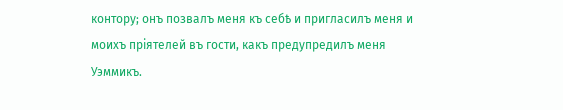контору; онъ позвалъ меня къ себѣ и пригласилъ меня и моихъ пріятелей въ гости, какъ предупредилъ меня Уэммикъ.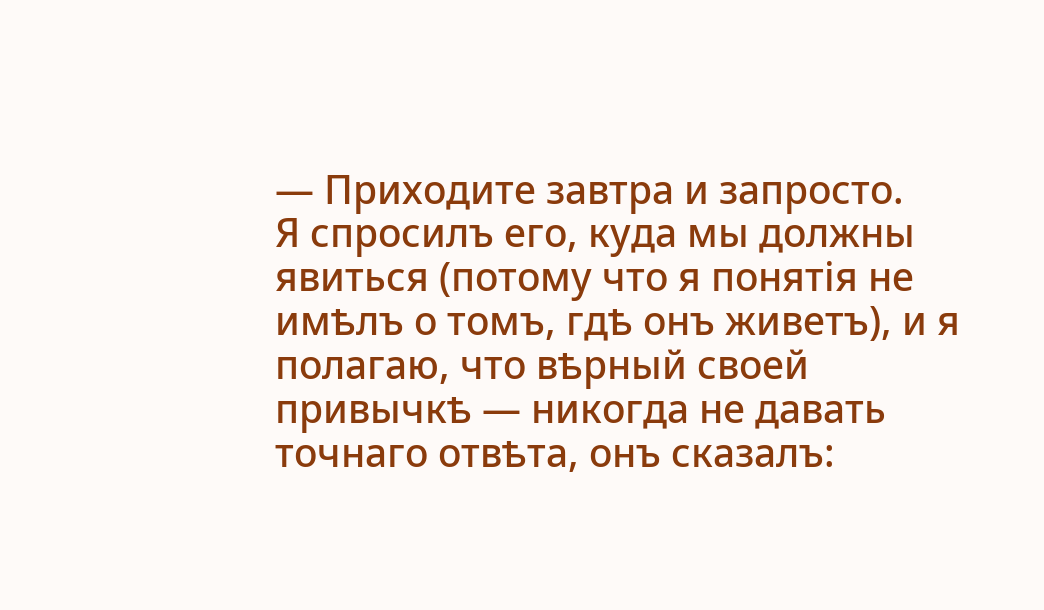— Приходите завтра и запросто.
Я спросилъ его, куда мы должны явиться (потому что я понятія не имѣлъ о томъ, гдѣ онъ живетъ), и я полагаю, что вѣрный своей привычкѣ — никогда не давать точнаго отвѣта, онъ сказалъ: